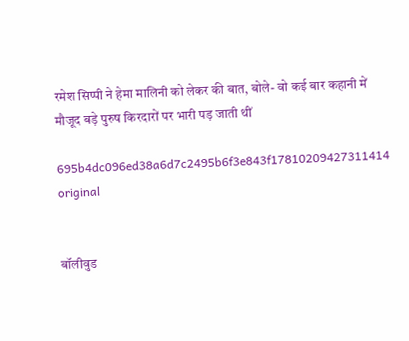रमेश सिप्पी ने हेमा मालिनी को लेकर की बात, बोले- वो कई बार कहानी में मौजूद बड़े पुरुष किरदारों पर भारी पड़ जाती थीं

695b4dc096ed38a6d7c2495b6f3e843f17810209427311414 original


बॉलीवुड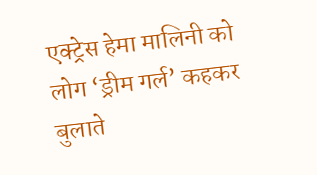एक्ट्रेस हेमा मालिनी को लोग ‘ड्रीम गर्ल’ कहकर बुलाते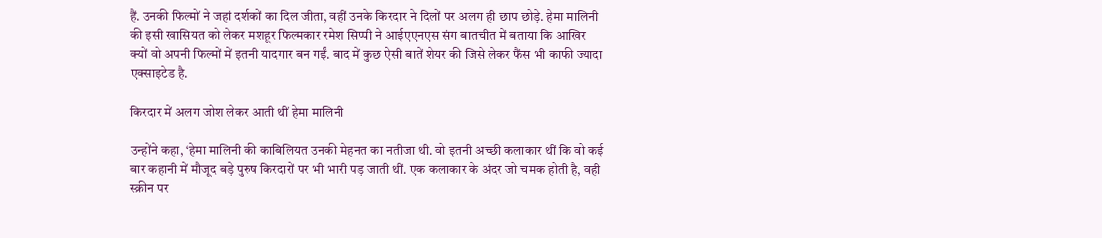हैं. उनकी फिल्मों ने जहां दर्शकों का दिल जीता, वहीं उनके किरदार ने दिलों पर अलग ही छाप छोड़े. हेमा मालिनी की इसी खासियत को लेकर मशहूर फिल्मकार रमेश सिप्पी ने आईएएनएस संग बातचीत में बताया कि आखिर क्यों वो अपनी फिल्मों में इतनी यादगार बन गईं. बाद में कुछ ऐसी बातें शेयर की जिसे लेकर फैंस भी काफी ज्यादा एक्साइटेड है.

किरदार में अलग जोश लेकर आती थीं हेमा मालिनी

उन्होंने कहा, ‘हेमा मालिनी की काबिलियत उनकी मेहनत का नतीजा थी. वो इतनी अच्छी कलाकार थीं कि वो कई बार कहानी में मौजूद बड़े पुरुष किरदारों पर भी भारी पड़ जाती थीं. एक कलाकार के अंदर जो चमक होती है, वही स्क्रीन पर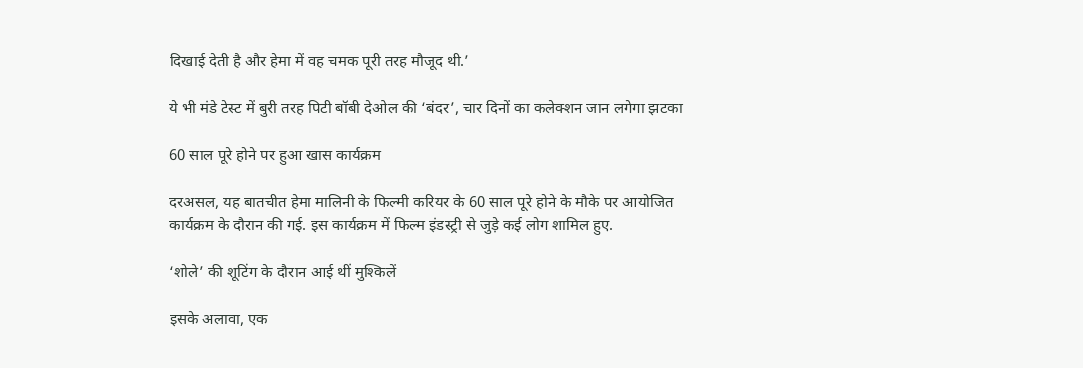दिखाई देती है और हेमा में वह चमक पूरी तरह मौजूद थी.’

ये भी मंडे टेस्ट में बुरी तरह पिटी बॉबी देओल की ‘बंदर’, चार दिनों का कलेक्शन जान लगेगा झटका

60 साल पूरे होने पर हुआ खास कार्यक्रम

दरअसल, यह बातचीत हेमा मालिनी के फिल्मी करियर के 60 साल पूरे होने के मौके पर आयोजित कार्यक्रम के दौरान की गई. इस कार्यक्रम में फिल्म इंडस्ट्री से जुड़े कई लोग शामिल हुए.

‘शोले’ की शूटिंग के दौरान आई थीं मुश्किलें

इसके अलावा, एक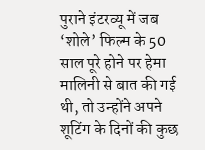पुराने इंटरव्यू में जब ‘शोले’ फिल्म के 50 साल पूरे होने पर हेमा मालिनी से बात की गई थी, तो उन्होंने अपने शूटिंग के दिनों की कुछ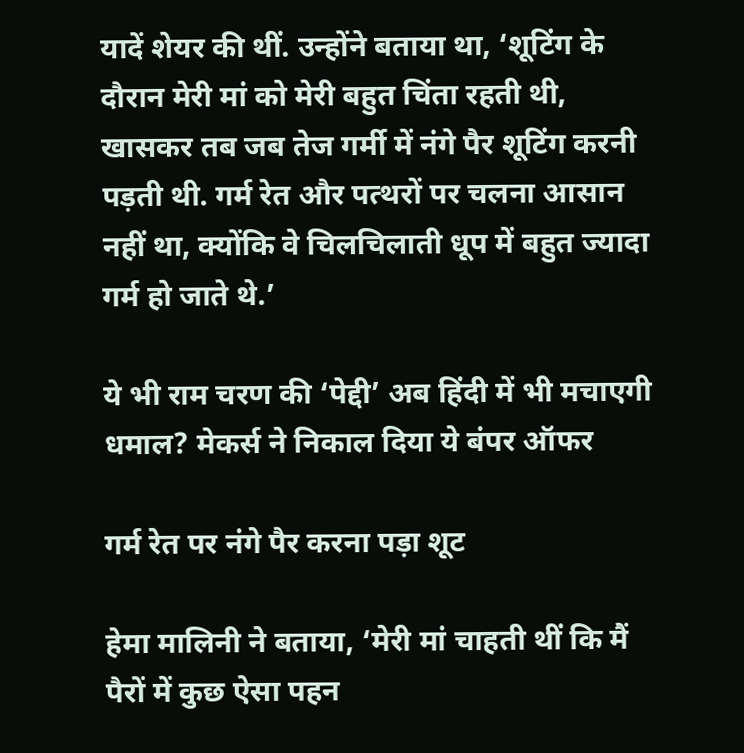यादें शेयर की थीं. उन्होंने बताया था, ‘शूटिंग के दौरान मेरी मां को मेरी बहुत चिंता रहती थी, खासकर तब जब तेज गर्मी में नंगे पैर शूटिंग करनी पड़ती थी. गर्म रेत और पत्थरों पर चलना आसान नहीं था, क्योंकि वे चिलचिलाती धूप में बहुत ज्यादा गर्म हो जाते थे.’

ये भी राम चरण की ‘पेद्दी’ अब हिंदी में भी मचाएगी धमाल? मेकर्स ने निकाल दिया ये बंपर ऑफर

गर्म रेत पर नंगे पैर करना पड़ा शूट

हेमा मालिनी ने बताया, ‘मेरी मां चाहती थीं कि मैं पैरों में कुछ ऐसा पहन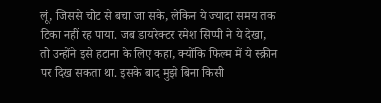लूं, जिससे चोट से बचा जा सके, लेकिन ये ज्यादा समय तक टिका नहीं रह पाया. जब डायरेक्टर रमेश सिप्पी ने ये देखा, तो उन्होंने इसे हटाना के लिए कहा, क्योंकि फिल्म में ये स्क्रीन पर दिख सकता था. इसके बाद मुझे बिना किसी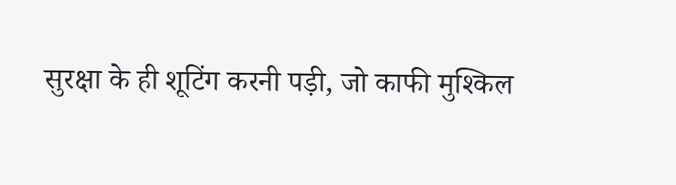सुरक्षा के ही शूटिंग करनी पड़ी, जो काफी मुश्किल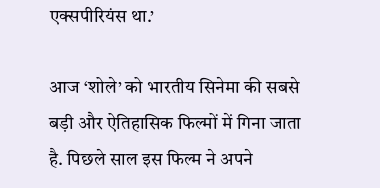एक्सपीरियंस था.’

आज ‘शोले’ को भारतीय सिनेमा की सबसे बड़ी और ऐतिहासिक फिल्मों में गिना जाता है. पिछले साल इस फिल्म ने अपने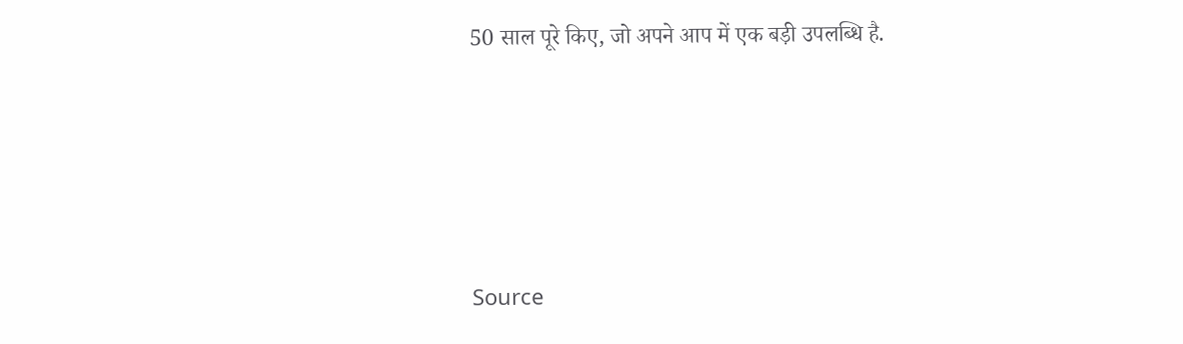50 साल पूरे किए, जो अपने आप में एक बड़ी उपलब्धि है.





Source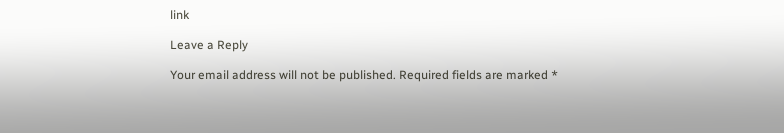link

Leave a Reply

Your email address will not be published. Required fields are marked *